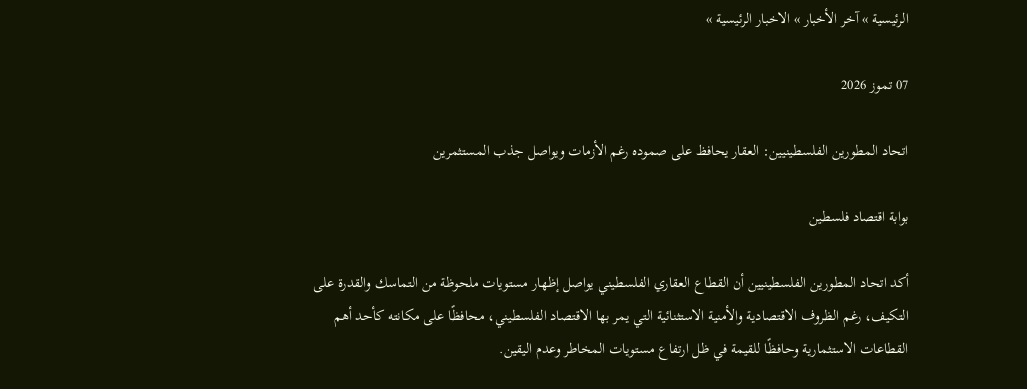الرئيسية » آخر الأخبار » الاخبار الرئيسية »

07 تموز 2026

اتحاد المطورين الفلسطينيين: العقار يحافظ على صموده رغم الأزمات ويواصل جذب المستثمرين

بوابة اقتصاد فلسطين

أكد اتحاد المطورين الفلسطينيين أن القطاع العقاري الفلسطيني يواصل إظهار مستويات ملحوظة من التماسك والقدرة على التكيف، رغم الظروف الاقتصادية والأمنية الاستثنائية التي يمر بها الاقتصاد الفلسطيني، محافظًا على مكانته كأحد أهم القطاعات الاستثمارية وحافظًا للقيمة في ظل ارتفاع مستويات المخاطر وعدم اليقين.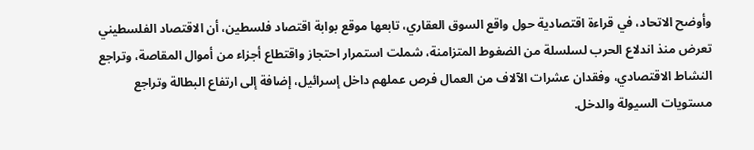وأوضح الاتحاد، في قراءة اقتصادية حول واقع السوق العقاري، تابعها موقع بوابة اقتصاد فلسطين، أن الاقتصاد الفلسطيني تعرض منذ اندلاع الحرب لسلسلة من الضغوط المتزامنة، شملت استمرار احتجاز واقتطاع أجزاء من أموال المقاصة، وتراجع النشاط الاقتصادي، وفقدان عشرات الآلاف من العمال فرص عملهم داخل إسرائيل، إضافة إلى ارتفاع البطالة وتراجع مستويات السيولة والدخل.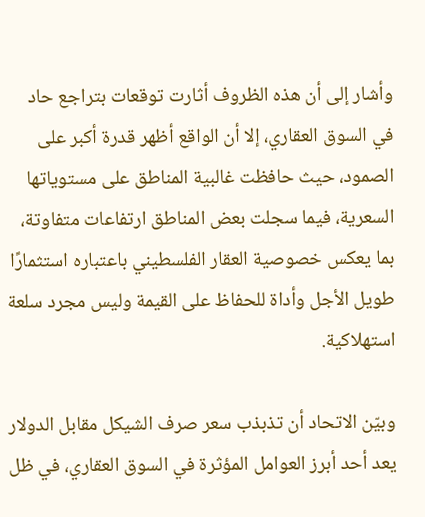وأشار إلى أن هذه الظروف أثارت توقعات بتراجع حاد في السوق العقاري، إلا أن الواقع أظهر قدرة أكبر على الصمود، حيث حافظت غالبية المناطق على مستوياتها السعرية، فيما سجلت بعض المناطق ارتفاعات متفاوتة، بما يعكس خصوصية العقار الفلسطيني باعتباره استثمارًا طويل الأجل وأداة للحفاظ على القيمة وليس مجرد سلعة استهلاكية.

وبيّن الاتحاد أن تذبذب سعر صرف الشيكل مقابل الدولار يعد أحد أبرز العوامل المؤثرة في السوق العقاري، في ظل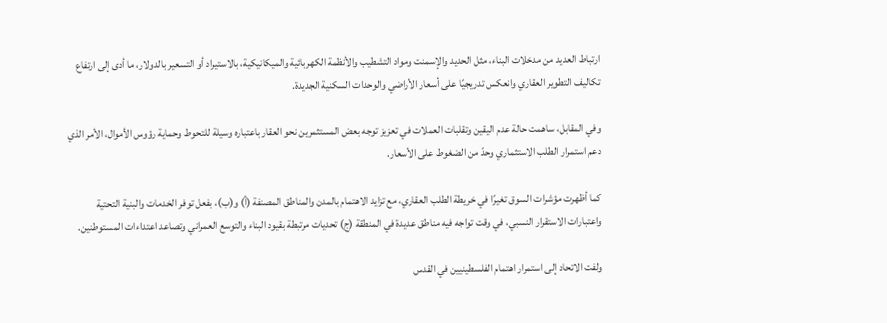ارتباط العديد من مدخلات البناء، مثل الحديد والإسمنت ومواد التشطيب والأنظمة الكهربائية والميكانيكية، بالاستيراد أو التسعير بالدولار، ما أدى إلى ارتفاع تكاليف التطوير العقاري وانعكس تدريجيًا على أسعار الأراضي والوحدات السكنية الجديدة.

وفي المقابل، ساهمت حالة عدم اليقين وتقلبات العملات في تعزيز توجه بعض المستثمرين نحو العقار باعتباره وسيلة للتحوط وحماية رؤوس الأموال، الأمر الذي دعم استمرار الطلب الاستثماري وحدّ من الضغوط على الأسعار.

كما أظهرت مؤشرات السوق تغيرًا في خريطة الطلب العقاري، مع تزايد الاهتمام بالمدن والمناطق المصنفة (أ) و(ب)، بفعل توفر الخدمات والبنية التحتية واعتبارات الاستقرار النسبي، في وقت تواجه فيه مناطق عديدة في المنطقة (ج) تحديات مرتبطة بقيود البناء والتوسع العمراني وتصاعد اعتداءات المستوطنين.

ولفت الاتحاد إلى استمرار اهتمام الفلسطينيين في القدس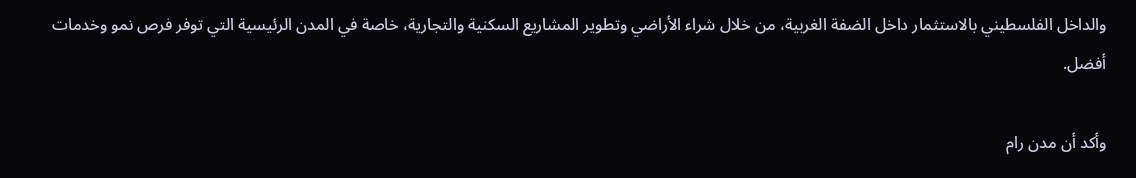والداخل الفلسطيني بالاستثمار داخل الضفة الغربية، من خلال شراء الأراضي وتطوير المشاريع السكنية والتجارية، خاصة في المدن الرئيسية التي توفر فرص نمو وخدمات أفضل.

وأكد أن مدن رام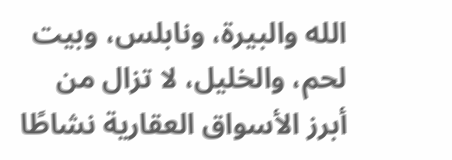الله والبيرة، ونابلس، وبيت لحم، والخليل، لا تزال من أبرز الأسواق العقارية نشاطًا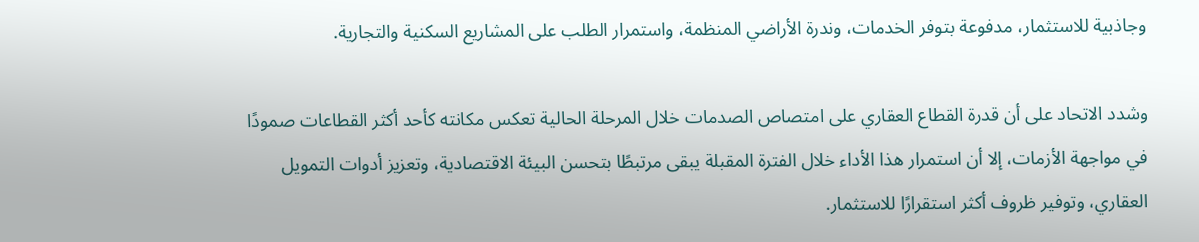وجاذبية للاستثمار، مدفوعة بتوفر الخدمات، وندرة الأراضي المنظمة، واستمرار الطلب على المشاريع السكنية والتجارية.

وشدد الاتحاد على أن قدرة القطاع العقاري على امتصاص الصدمات خلال المرحلة الحالية تعكس مكانته كأحد أكثر القطاعات صمودًا في مواجهة الأزمات، إلا أن استمرار هذا الأداء خلال الفترة المقبلة يبقى مرتبطًا بتحسن البيئة الاقتصادية، وتعزيز أدوات التمويل العقاري، وتوفير ظروف أكثر استقرارًا للاستثمار.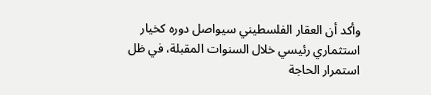وأكد أن العقار الفلسطيني سيواصل دوره كخيار استثماري رئيسي خلال السنوات المقبلة، في ظل استمرار الحاجة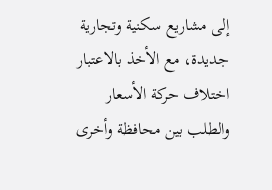إلى مشاريع سكنية وتجارية جديدة، مع الأخذ بالاعتبار اختلاف حركة الأسعار والطلب بين محافظة وأخرى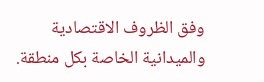وفق الظروف الاقتصادية والميدانية الخاصة بكل منطقة.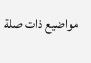مواضيع ذات صلة